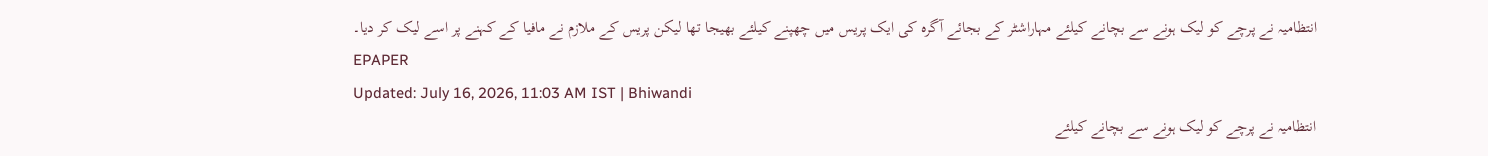انتظامیہ نے پرچے کو لیک ہونے سے بچانے کیلئے مہاراشٹر کے بجائے آگرہ کی ایک پریس میں چھپنے کیلئے بھیجا تھا لیکن پریس کے ملازم نے مافیا کے کہنے پر اسے لیک کر دیا۔
EPAPER
Updated: July 16, 2026, 11:03 AM IST | Bhiwandi
انتظامیہ نے پرچے کو لیک ہونے سے بچانے کیلئے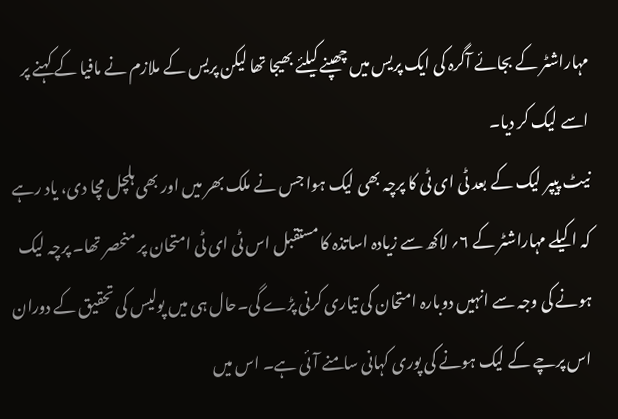مہاراشٹر کے بجائے آگرہ کی ایک پریس میں چھپنے کیلئے بھیجا تھا لیکن پریس کے ملازم نے مافیا کے کہنے پر اسے لیک کر دیا۔
نیٹ پیپر لیک کے بعد ٹی ای ٹی کا پرچہ بھی لیک ہوا جس نے ملک بھر میں اور بھی ہلچل مچا دی، یاد رہے کہ اکیلے مہاراشٹر کے ۶؍ لاکھ سے زیادہ اساتذہ کا مستقبل اس ٹی ای ٹی امتحان پر منحصر تھا۔ پرچہ لیک ہونے کی وجہ سے انہیں دوبارہ امتحان کی تیاری کرنی پڑے گی۔حال ہی میں پولیس کی تحقیق کے دوران اس پرچے کے لیک ہونے کی پوری کہانی سامنے آئی ہے۔ اس میں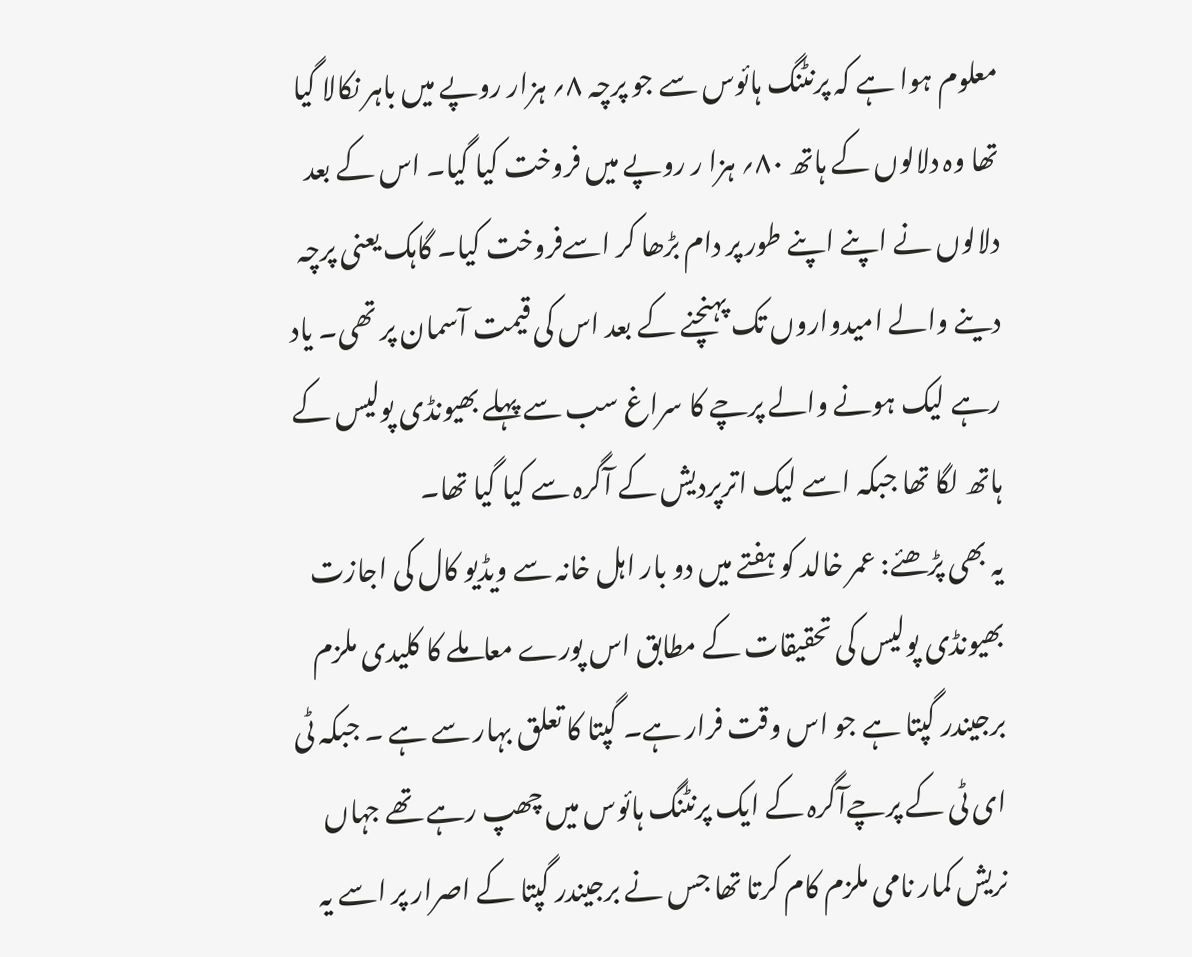معلوم ہوا ہے کہ پرنٹنگ ہائوس سے جو پرچہ ۸؍ ہزار روپے میں باہر نکالا گیا تھا وہ دلالوں کے ہاتھ ۸۰؍ ہزا ر روپے میں فروخت کیا گیا۔ اس کے بعد دلالوں نے اپنے اپنے طور پر دام بڑھا کر اسےفروخت کیا۔ گاہک یعنی پرچہ دینے والے امیدواروں تک پہنچنے کے بعد اس کی قیمت آسمان پر تھی۔ یاد رہے لیک ہونے والے پرچے کا سراغ سب سے پہلے بھیونڈی پولیس کے ہاتھ لگا تھا جبکہ اسے لیک اترپردیش کے آگرہ سے کیا گیا تھا۔
یہ بھی پڑھئے: عمر خالد کو ہفتے میں دو بار اہل خانہ سے ویڈیو کال کی اجازت
بھیونڈی پولیس کی تحقیقات کے مطابق اس پورے معاملے کا کلیدی ملزم برجیندر گپتا ہے جو اس وقت فرار ہے۔ گپتا کا تعلق بہار سے ہے ۔ جبکہ ٹی ای ٹی کے پرچےآگرہ کے ایک پرنٹنگ ہائوس میں چھپ رہے تھے جہاں نریش کمار نامی ملزم کام کرتا تھا جس نے برجیندر گپتا کے اصرار پر اسے یہ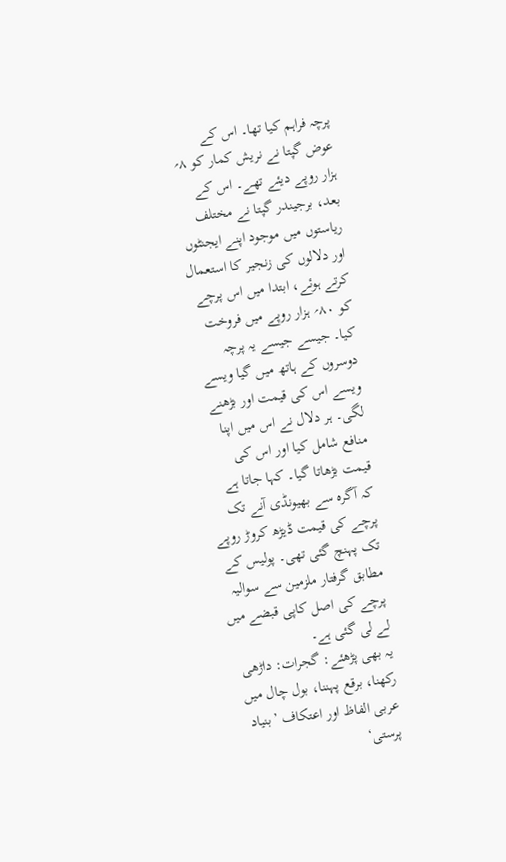پرچہ فراہم کیا تھا۔ اس کے عوض گپتا نے نریش کمار کو ۸؍ ہزار روپے دیئے تھے۔ اس کے بعد، برجیندر گپتا نے مختلف ریاستوں میں موجود اپنے ایجنٹوں اور دلالوں کی زنجیر کا استعمال کرتے ہوئے، ابتدا میں اس پرچے کو ۸۰؍ ہزار روپے میں فروخت کیا۔ جیسے جیسے یہ پرچہ دوسروں کے ہاتھ میں گیا ویسے ویسے اس کی قیمت اور بڑھنے لگی۔ ہر دلال نے اس میں اپنا منافع شامل کیا اور اس کی قیمت بڑھاتا گیا۔ کہا جاتا ہے کہ آگرہ سے بھیونڈی آنے تک پرچے کی قیمت ڈیڑھ کروڑ روپے تک پہنچ گئی تھی۔ پولیس کے مطابق گرفتار ملزمین سے سوالیہ پرچے کی اصل کاپی قبضے میں لے لی گئی ہے۔
یہ بھی پڑھئے: گجرات: داڑھی رکھنا، برقع پہننا، بول چال میں عربی الفاظ اور اعتکاف ’بنیاد پرستی‘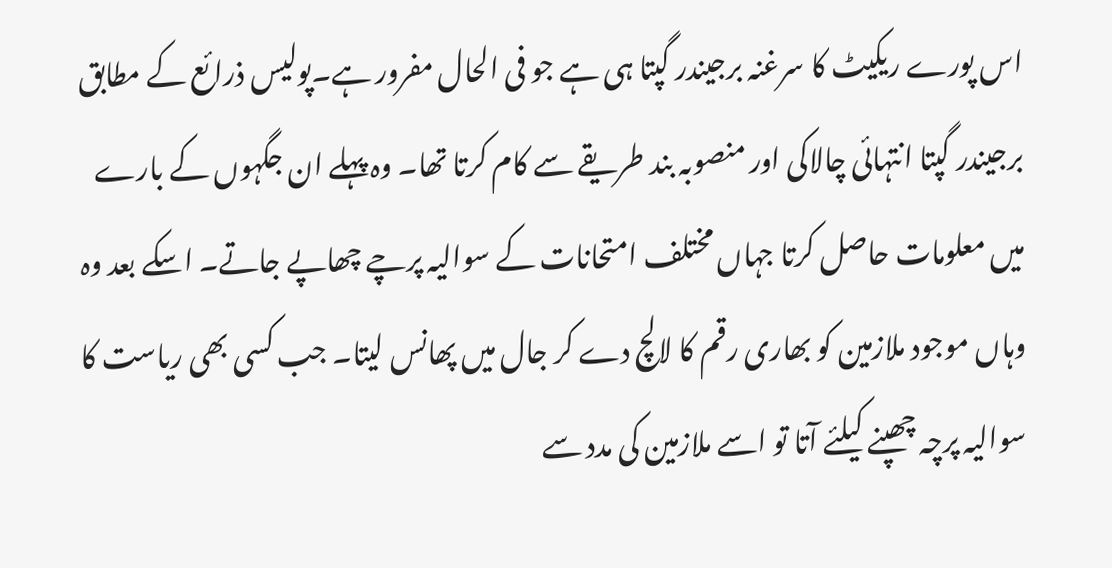اس پورے ریکیٹ کا سرغنہ برجیندر گپتا ہی ہے جو فی الحال مفرور ہے۔پولیس ذرائع کے مطابق برجیندر گپتا انتہائی چالاکی اور منصوبہ بند طریقے سے کام کرتا تھا۔ وہ پہلے ان جگہوں کے بارے میں معلومات حاصل کرتا جہاں مختلف امتحانات کے سوالیہ پرچے چھاپے جاتے۔ اسکے بعد وہ وہاں موجود ملازمین کو بھاری رقم کا لالچ دے کر جال میں پھانس لیتا۔ جب کسی بھی ریاست کا سوالیہ پرچہ چھپنے کیلئے آتا تو اسے ملازمین کی مدد سے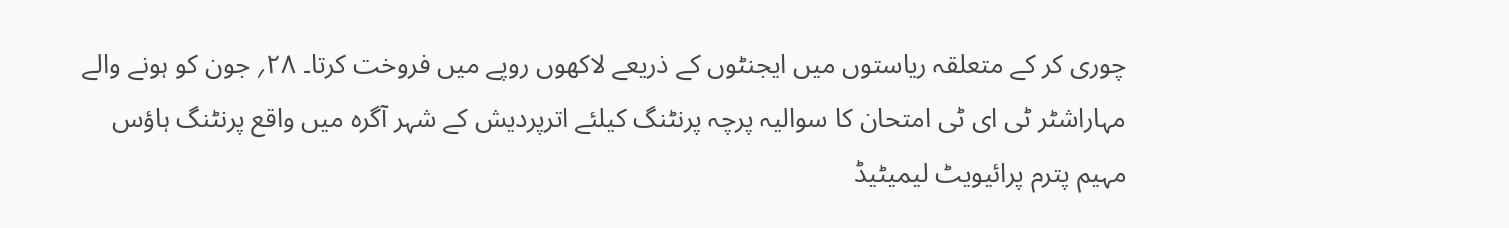چوری کر کے متعلقہ ریاستوں میں ایجنٹوں کے ذریعے لاکھوں روپے میں فروخت کرتا۔ ۲۸؍ جون کو ہونے والے مہاراشٹر ٹی ای ٹی امتحان کا سوالیہ پرچہ پرنٹنگ کیلئے اترپردیش کے شہر آگرہ میں واقع پرنٹنگ ہاؤس مہیم پترم پرائیویٹ لیمیٹیڈ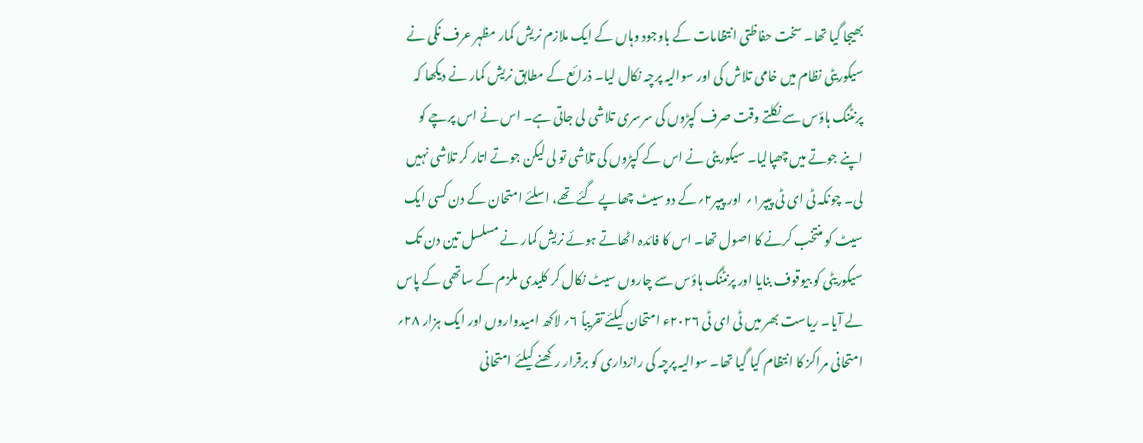بھیجا گیا تھا۔ سخت حفاظتی انتظامات کے باوجود وہاں کے ایک ملازم نریش کمار مظہر عرف نکی نے سیکوریٹی نظام میں خامی تلاش کی اور سوالیہ پرچہ نکال لیا۔ ذرائع کے مطابق نریش کمار نے دیکھا کہ پرنٹنگ ہاؤس سے نکلتے وقت صرف کپڑوں کی سرسری تلاشی لی جاتی ہے۔ اس نے اس پرچے کو اپنے جوتے میں چھپالیا۔ سیکوریٹی نے اس کے کپڑوں کی تلاشی تو لی لیکن جوتے اتار کر تلاشی نہیں لی۔ چونکہ ٹی ای ٹی پیپر۱؍ اور پیپر۲؍کے دو سیٹ چھاپے گئے تھے، اسلئے امتحان کے دن کسی ایک سیٹ کو منتخب کرنے کا اصول تھا۔ اس کا فائدہ اٹھاتے ہوئے نریش کمار نے مسلسل تین دن تک سیکوریٹی کو بیوقوف بنایا اور پرنٹنگ ہاؤس سے چاروں سیٹ نکال کر کلیدی ملزم کے ساتھی کے پاس لے آیا۔ ریاست بھر میں ٹی ای ٹی ۲۰۲۶ء امتحان کیلئے تقریباً ۶؍ لاکھ امیدواروں اور ایک ہزار ۲۸؍ امتحانی مراکز کا انتظام کیا گیا تھا۔ سوالیہ پرچہ کی رازداری کو برقرار رکھنے کیلئے امتحانی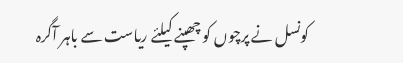کونسل نے پرچوں کو چھپنے کیلئے ریاست سے باہر آگرہ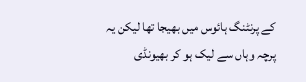کے پرنٹنگ ہائوس میں بھیجا تھا لیکن یہ پرچہ وہاں سے لیک ہو کر بھیونڈی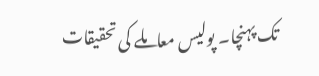تک پہنچا۔ پولیس معاملے کی تحقیقات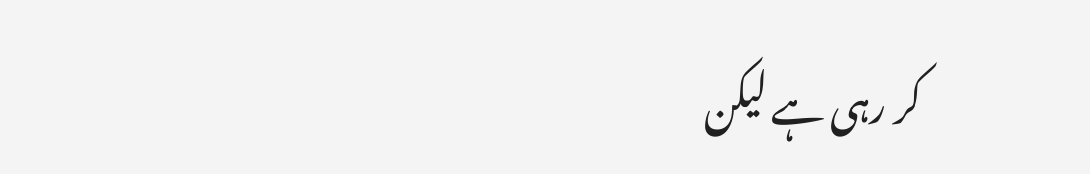کر رہی ہے لیکن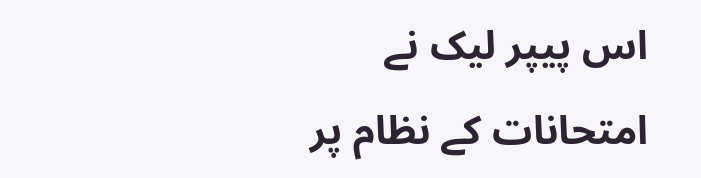اس پیپر لیک نے امتحانات کے نظام پر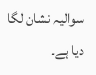سوالیہ نشان لگا دیا ہے۔